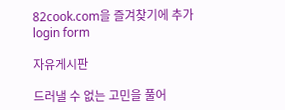82cook.com을 즐겨찾기에 추가
login form

자유게시판

드러낼 수 없는 고민을 풀어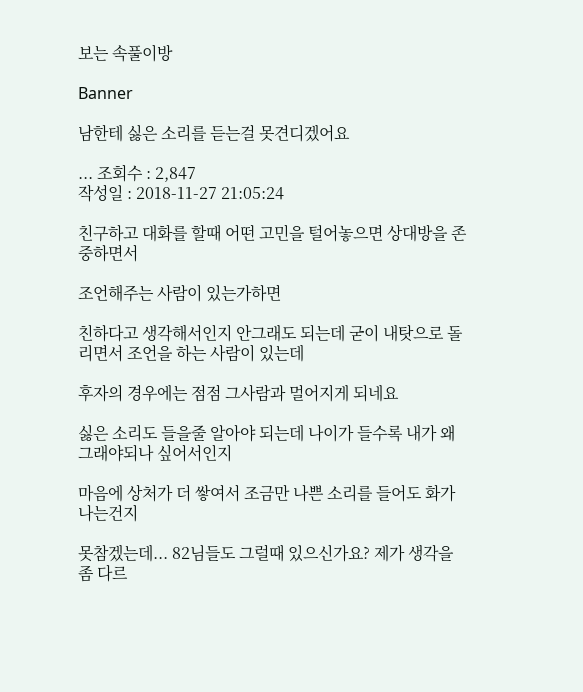보는 속풀이방

Banner

남한테 싫은 소리를 듣는걸 못견디겠어요

... 조회수 : 2,847
작성일 : 2018-11-27 21:05:24

친구하고 대화를 할때 어떤 고민을 털어놓으면 상대방을 존중하면서

조언해주는 사람이 있는가하면

친하다고 생각해서인지 안그래도 되는데 굳이 내탓으로 돌리면서 조언을 하는 사람이 있는데

후자의 경우에는 점점 그사람과 멀어지게 되네요

싫은 소리도 들을줄 알아야 되는데 나이가 들수록 내가 왜 그래야되나 싶어서인지

마음에 상처가 더 쌓여서 조금만 나쁜 소리를 들어도 화가 나는건지

못참겠는데... 82님들도 그럴때 있으신가요? 제가 생각을 좀 다르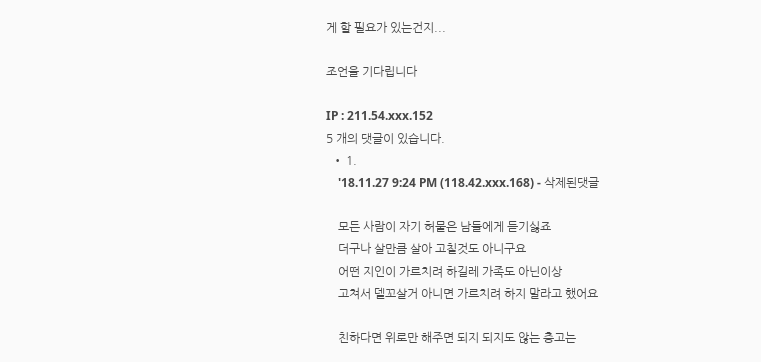게 할 필요가 있는건지...

조언을 기다립니다

IP : 211.54.xxx.152
5 개의 댓글이 있습니다.
  • 1.
    '18.11.27 9:24 PM (118.42.xxx.168) - 삭제된댓글

    모든 사람이 자기 허물은 남들에게 듣기싫죠
    더구나 살만큼 살아 고칠것도 아니구요
    어떤 지인이 가르치려 하길레 가족도 아닌이상
    고쳐서 델꼬살거 아니면 가르치려 하지 말라고 했어요

    친하다면 위로만 해주면 되지 되지도 않는 충고는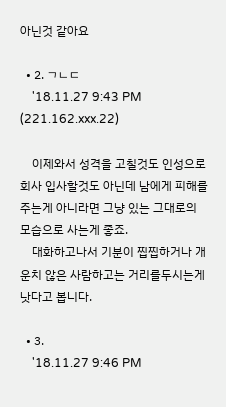아닌것 같아요

  • 2. ㄱㄴㄷ
    '18.11.27 9:43 PM (221.162.xxx.22)

    이제와서 성격을 고칠것도 인성으로 회사 입사할것도 아닌데 남에게 피해를 주는게 아니라면 그냥 있는 그대로의 모습으로 사는게 좋죠.
    대화하고나서 기분이 찝찝하거나 개운치 않은 사람하고는 거리를두시는게 낫다고 봅니다.

  • 3.
    '18.11.27 9:46 PM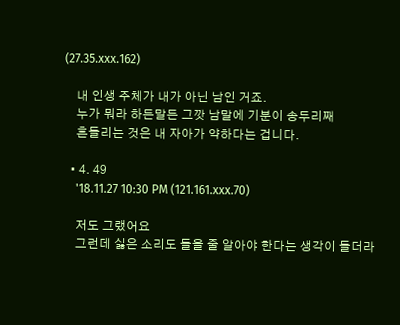(27.35.xxx.162)

    내 인생 주체가 내가 아닌 남인 거죠.
    누가 뭐라 하든말든 그깟 남말에 기분이 송두리째
    흔들리는 것은 내 자아가 약하다는 겁니다.

  • 4. 49
    '18.11.27 10:30 PM (121.161.xxx.70)

    저도 그랬어요
    그런데 싫은 소리도 들을 줄 알아야 한다는 생각이 들더라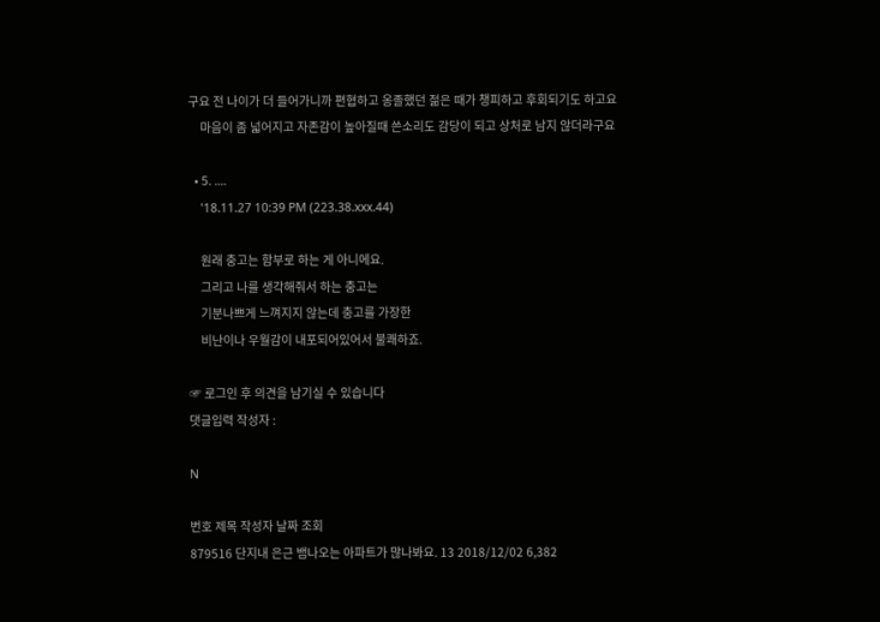구요 전 나이가 더 들어가니까 편협하고 옹졸했던 젊은 때가 챙피하고 후회되기도 하고요
    마음이 좀 넓어지고 자존감이 높아질때 쓴소리도 감당이 되고 상처로 남지 않더라구요

  • 5. ....
    '18.11.27 10:39 PM (223.38.xxx.44)

    원래 충고는 함부로 하는 게 아니에요.
    그리고 나를 생각해줘서 하는 충고는
    기분나쁘게 느껴지지 않는데 충고를 가장한
    비난이나 우월감이 내포되어있어서 불쾌하죠.

☞ 로그인 후 의견을 남기실 수 있습니다
댓글입력 작성자 :

N

번호 제목 작성자 날짜 조회
879516 단지내 은근 뱀나오는 아파트가 많나봐요. 13 2018/12/02 6,382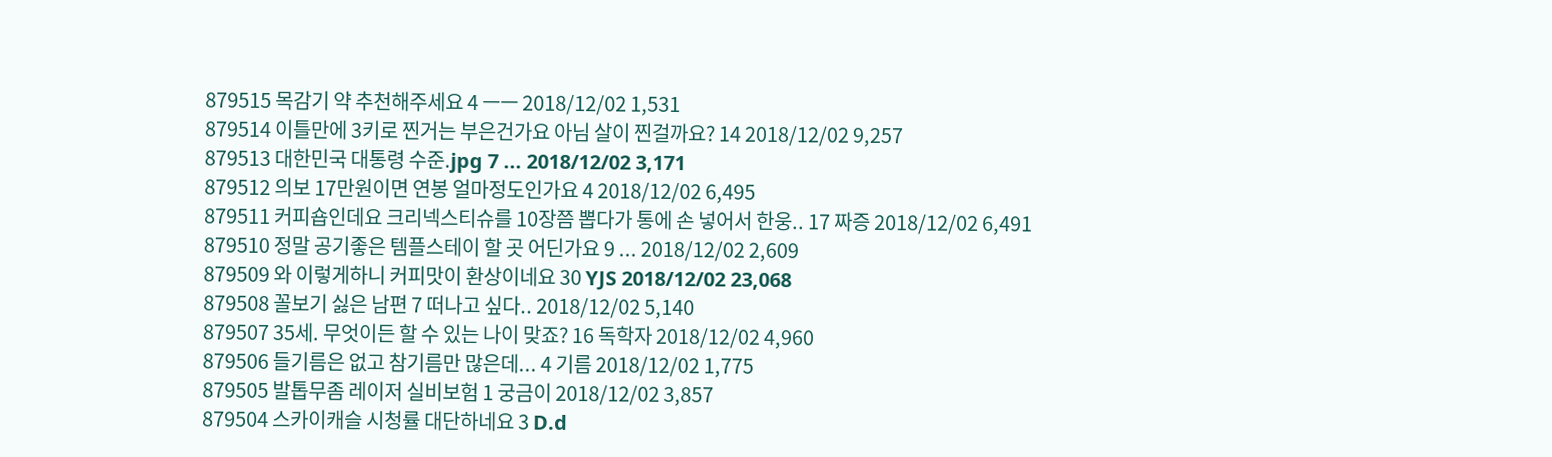879515 목감기 약 추천해주세요 4 ㅡㅡ 2018/12/02 1,531
879514 이틀만에 3키로 찐거는 부은건가요 아님 살이 찐걸까요? 14 2018/12/02 9,257
879513 대한민국 대통령 수준.jpg 7 ... 2018/12/02 3,171
879512 의보 17만원이면 연봉 얼마정도인가요 4 2018/12/02 6,495
879511 커피숍인데요 크리넥스티슈를 10장쯤 뽑다가 통에 손 넣어서 한웅.. 17 짜증 2018/12/02 6,491
879510 정말 공기좋은 템플스테이 할 곳 어딘가요 9 ... 2018/12/02 2,609
879509 와 이렇게하니 커피맛이 환상이네요 30 YJS 2018/12/02 23,068
879508 꼴보기 싫은 남편 7 떠나고 싶다.. 2018/12/02 5,140
879507 35세. 무엇이든 할 수 있는 나이 맞죠? 16 독학자 2018/12/02 4,960
879506 들기름은 없고 참기름만 많은데... 4 기름 2018/12/02 1,775
879505 발톱무좀 레이저 실비보험 1 궁금이 2018/12/02 3,857
879504 스카이캐슬 시청률 대단하네요 3 D.d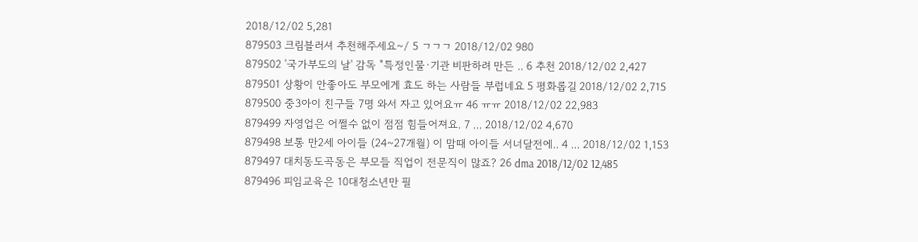2018/12/02 5,281
879503 크림블러셔 추천해주세요~/ 5 ㄱㄱㄱ 2018/12/02 980
879502 '국가부도의 날' 감독 "특정인물·기관 비판하려 만든 .. 6 추천 2018/12/02 2,427
879501 상황이 안좋아도 부모에게 효도 하는 사람들 부럽네요 5 평화롭길 2018/12/02 2,715
879500 중3아이 친구들 7명 와서 자고 있어요ㅠ 46 ㅠㅠ 2018/12/02 22,983
879499 자영업은 어쩔수 없이 점점 힘들어져요. 7 ... 2018/12/02 4,670
879498 보통 만2세 아이들 (24~27개월) 이 맘때 아이들 서너달전에.. 4 ... 2018/12/02 1,153
879497 대치동도곡동은 부모들 직업이 전문직이 많죠? 26 dma 2018/12/02 12,485
879496 피임교육은 10대청소년만 필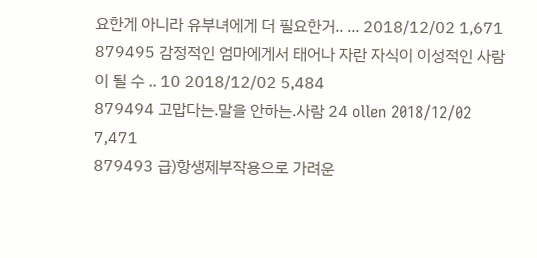요한게 아니라 유부녀에게 더 필요한거.. ... 2018/12/02 1,671
879495 감정적인 엄마에게서 태어나 자란 자식이 이성적인 사람이 될 수 .. 10 2018/12/02 5,484
879494 고맙다는.말을 안하는.사람 24 ollen 2018/12/02 7,471
879493 급)항생제부작용으로 가려운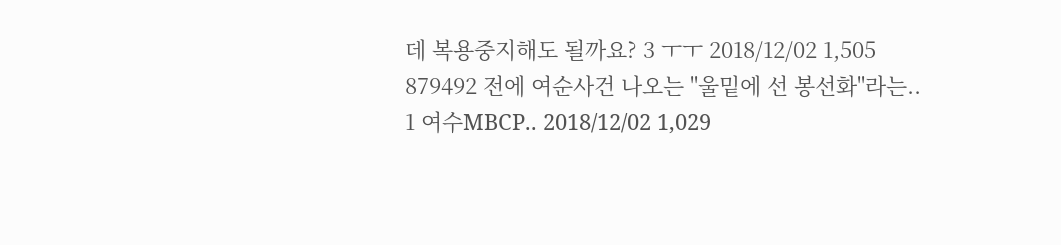데 복용중지해도 될까요? 3 ㅜㅜ 2018/12/02 1,505
879492 전에 여순사건 나오는 "울밑에 선 봉선화"라는.. 1 여수MBCP.. 2018/12/02 1,029